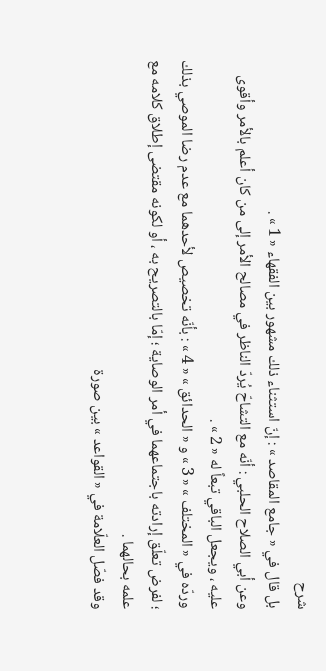شرح
بل قال في « جامع المقاصد » : إنّ استثناء ذلك مشهور بين الفقهاء « 1 » .
وعن أبي الصلاح الحلبي : أنّه مع التشاحّ يُردّ الناظر في مصالح الأمر إلى من كان أعلم بالأمر وأقوى عليه ، ويجعل الباقي تبعاً له « 2 » .
وردّه في « المختلف » « 3 » و « الحدائق » « 4 » : بأنّه تخصيص لأحدهما مع عدم رضا الموصي بذلك ؛ لفرض تعلّق إرادته باجتماعهما في أمر الوصاية ؛ إمّا بالتصريح به ، أو لكونه مقتضى إطلاق كلامه مع علمه بحالهما .
وقد فصّل العلّامة في « القواعد » بين صورة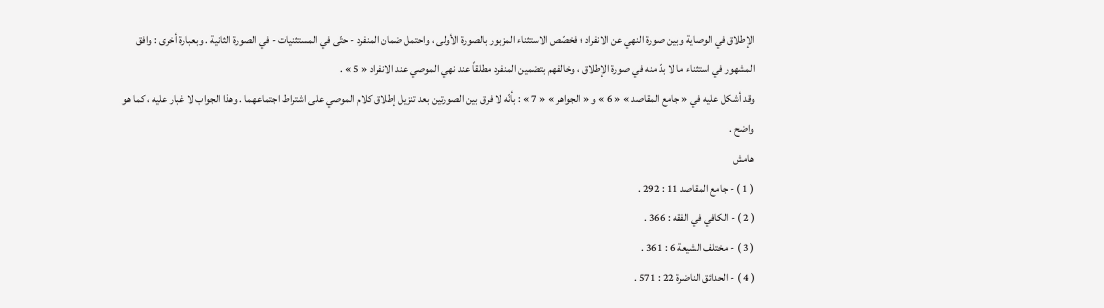الإطلاق في الوصاية وبين صورة النهي عن الانفراد ؛ فخصّص الاستثناء المزبور بالصورة الأولى ، واحتمل ضمان المنفرد - حتّى في المستثنيات - في الصورة الثانية . وبعبارة أخرى : وافق المشهور في استثناء ما لا بدّ منه في صورة الإطلاق ، وخالفهم بتضمين المنفرد مطلقاً عند نهي الموصي عند الانفراد « 5 » .
وقد أشكل عليه في « جامع المقاصد » « 6 » و « الجواهر » « 7 » : بأنّه لا فرق بين الصورتين بعد تنزيل إطلاق كلام الموصي على اشتراط اجتماعهما . وهذا الجواب لا غبار عليه ، كما هو واضح .
هامش
( 1 ) - جامع المقاصد 11 : 292 .
( 2 ) - الكافي في الفقه : 366 .
( 3 ) - مختلف الشيعة 6 : 361 .
( 4 ) - الحدائق الناضرة 22 : 571 .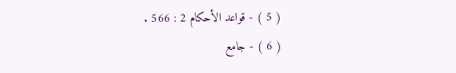( 5 ) - قواعد الأحكام 2 : 566 .
( 6 ) - جامع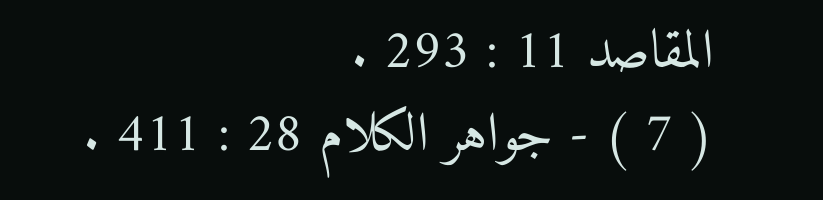المقاصد 11 : 293 .
( 7 ) - جواهر الكلام 28 : 411 .